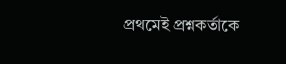প্রথমেই প্রশ্নকর্তাকে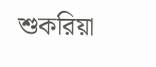শুকরিয়া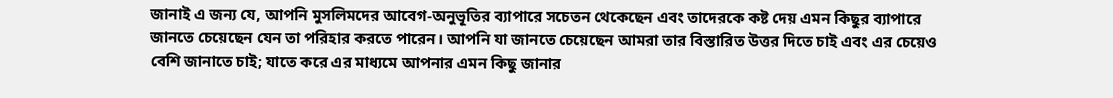জানাই এ জন্য যে, আপনি মুসলিমদের আবেগ-অনুভূতির ব্যাপারে সচেতন থেকেছেন এবং তাদেরকে কষ্ট দেয় এমন কিছুর ব্যাপারে জানতে চেয়েছেন যেন তা পরিহার করতে পারেন। আপনি যা জানতে চেয়েছেন আমরা তার বিস্তারিত উত্তর দিতে চাই এবং এর চেয়েও বেশি জানাতে চাই; যাতে করে এর মাধ্যমে আপনার এমন কিছু জানার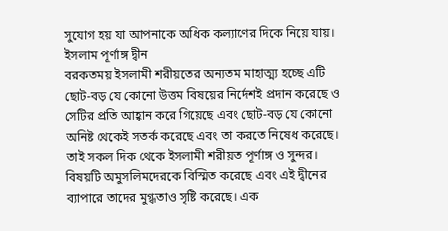সুযোগ হয় যা আপনাকে অধিক কল্যাণের দিকে নিয়ে যায়।
ইসলাম পূর্ণাঙ্গ দ্বীন
বরকতময় ইসলামী শরীয়তের অন্যতম মাহাত্ম্য হচ্ছে এটি ছোট-বড় যে কোনো উত্তম বিষয়ের নির্দেশই প্রদান করেছে ও সেটির প্রতি আহ্বান করে গিয়েছে এবং ছোট-বড় যে কোনো অনিষ্ট থেকেই সতর্ক করেছে এবং তা করতে নিষেধ করেছে। তাই সকল দিক থেকে ইসলামী শরীয়ত পূর্ণাঙ্গ ও সুন্দর। বিষয়টি অমুসলিমদেরকে বিস্মিত করেছে এবং এই দ্বীনের ব্যাপারে তাদের মুগ্ধতাও সৃষ্টি করেছে। এক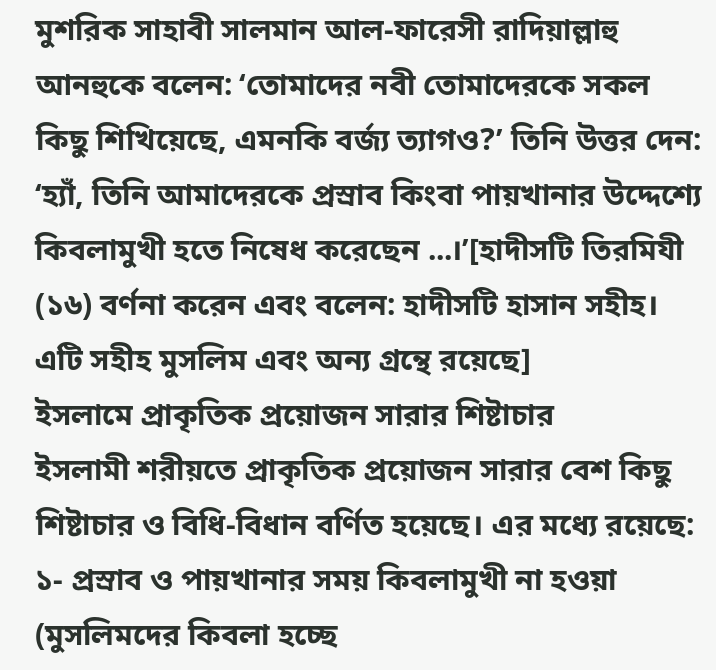মুশরিক সাহাবী সালমান আল-ফারেসী রাদিয়াল্লাহু আনহুকে বলেন: ‘তোমাদের নবী তোমাদেরকে সকল কিছু শিখিয়েছে, এমনকি বর্জ্য ত্যাগও?’ তিনি উত্তর দেন: ‘হ্যাঁ, তিনি আমাদেরকে প্রস্রাব কিংবা পায়খানার উদ্দেশ্যে কিবলামুখী হতে নিষেধ করেছেন ...।’[হাদীসটি তিরমিযী (১৬) বর্ণনা করেন এবং বলেন: হাদীসটি হাসান সহীহ। এটি সহীহ মুসলিম এবং অন্য গ্রন্থে রয়েছে]
ইসলামে প্রাকৃতিক প্রয়োজন সারার শিষ্টাচার
ইসলামী শরীয়তে প্রাকৃতিক প্রয়োজন সারার বেশ কিছু শিষ্টাচার ও বিধি-বিধান বর্ণিত হয়েছে। এর মধ্যে রয়েছে:
১- প্রস্রাব ও পায়খানার সময় কিবলামুখী না হওয়া (মুসলিমদের কিবলা হচ্ছে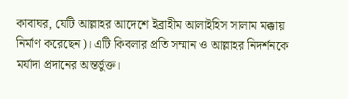কাবাঘর, যেটি আল্লাহর আদেশে ইব্রাহীম আলাইহিস সালাম মক্কায় নির্মাণ করেছেন)। এটি কিবলার প্রতি সম্মান ও আল্লাহর নিদর্শনকে মর্যাদা প্রদানের অন্তর্ভুক্ত।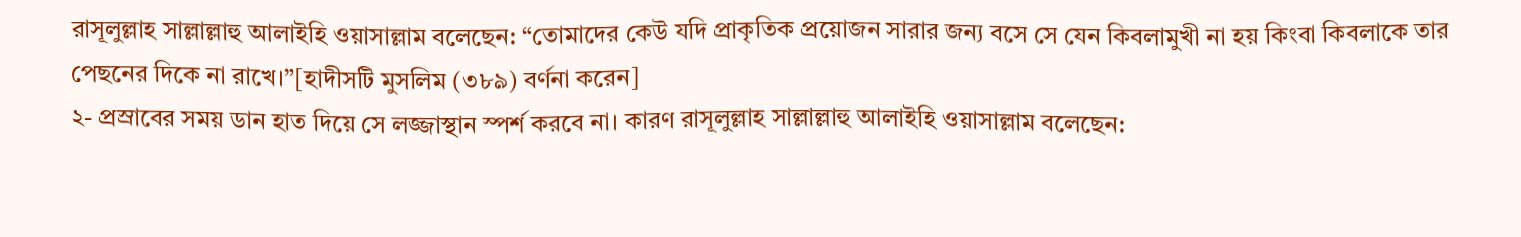রাসূলুল্লাহ সাল্লাল্লাহু আলাইহি ওয়াসাল্লাম বলেছেন: “তোমাদের কেউ যদি প্রাকৃতিক প্রয়োজন সারার জন্য বসে সে যেন কিবলামুখী না হয় কিংবা কিবলাকে তার পেছনের দিকে না রাখে।”[হাদীসটি মুসলিম (৩৮৯) বর্ণনা করেন]
২- প্রস্রাবের সময় ডান হাত দিয়ে সে লজ্জাস্থান স্পর্শ করবে না। কারণ রাসূলুল্লাহ সাল্লাল্লাহু আলাইহি ওয়াসাল্লাম বলেছেন: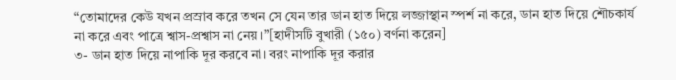“তোমাদের কেউ যখন প্রস্রাব করে তখন সে যেন তার ডান হাত দিয়ে লজ্জাস্থান স্পর্শ না করে, ডান হাত দিয়ে শৌচকার্য না করে এবং পাত্রে শ্বাস-প্রশ্বাস না নেয়।”[হাদীসটি বুখারী (১৫০) বর্ণনা করেন]
৩- ডান হাত দিয়ে নাপাকি দূর করবে না। বরং নাপাকি দূর করার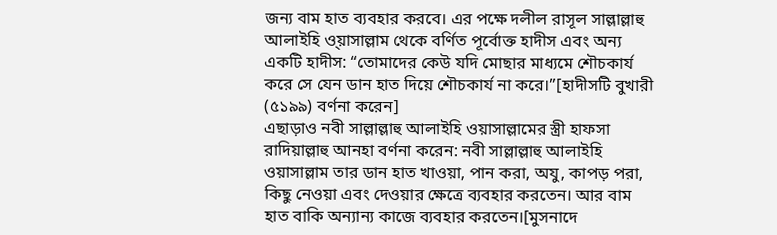জন্য বাম হাত ব্যবহার করবে। এর পক্ষে দলীল রাসূল সাল্লাল্লাহু আলাইহি ও্য়াসাল্লাম থেকে বর্ণিত পূর্বোক্ত হাদীস এবং অন্য একটি হাদীস: “তোমাদের কেউ যদি মোছার মাধ্যমে শৌচকার্য করে সে যেন ডান হাত দিয়ে শৌচকার্য না করে।”[হাদীসটি বুখারী (৫১৯৯) বর্ণনা করেন]
এছাড়াও নবী সাল্লাল্লাহু আলাইহি ওয়াসাল্লামের স্ত্রী হাফসা রাদিয়াল্লাহু আনহা বর্ণনা করেন: নবী সাল্লাল্লাহু আলাইহি ওয়াসাল্লাম তার ডান হাত খাওয়া, পান করা, অযু, কাপড় পরা, কিছু নেওয়া এবং দেওয়ার ক্ষেত্রে ব্যবহার করতেন। আর বাম হাত বাকি অন্যান্য কাজে ব্যবহার করতেন।[মুসনাদে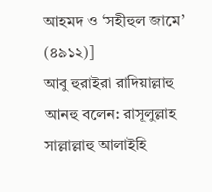আহমদ ও ‘সহীহুল জামে’ (৪৯১২)]
আবু হুরাইরা রাদিয়াল্লাহু আনহু বলেন: রাসূলুল্লাহ সাল্লাল্লাহু আলাইহি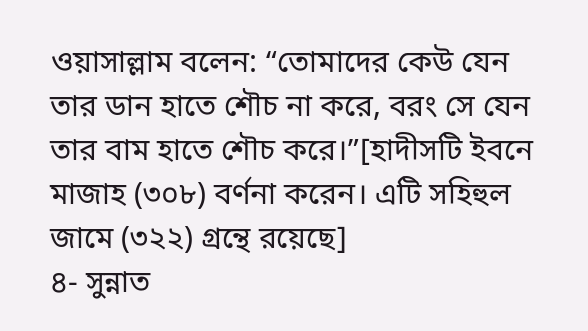ওয়াসাল্লাম বলেন: “তোমাদের কেউ যেন তার ডান হাতে শৌচ না করে, বরং সে যেন তার বাম হাতে শৌচ করে।”[হাদীসটি ইবনে মাজাহ (৩০৮) বর্ণনা করেন। এটি সহিহুল জামে (৩২২) গ্রন্থে রয়েছে]
৪- সুন্নাত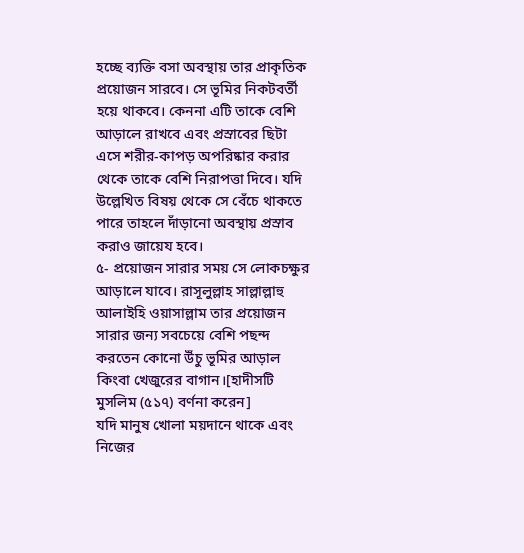হচ্ছে ব্যক্তি বসা অবস্থায় তার প্রাকৃতিক প্রয়োজন সারবে। সে ভূমির নিকটবর্তী হয়ে থাকবে। কেননা এটি তাকে বেশি আড়ালে রাখবে এবং প্রস্রাবের ছিটা এসে শরীর-কাপড় অপরিষ্কার করার থেকে তাকে বেশি নিরাপত্তা দিবে। যদি উল্লেখিত বিষয় থেকে সে বেঁচে থাকতে পারে তাহলে দাঁড়ানো অবস্থায় প্রস্রাব করাও জায়েয হবে।
৫- প্রয়োজন সারার সময় সে লোকচক্ষুর আড়ালে যাবে। রাসূলুল্লাহ সাল্লাল্লাহু আলাইহি ওয়াসাল্লাম তার প্রয়োজন সারার জন্য সবচেয়ে বেশি পছন্দ করতেন কোনো উঁচু ভূমির আড়াল কিংবা খেজুরের বাগান।[হাদীসটি মুসলিম (৫১৭) বর্ণনা করেন]
যদি মানুষ খোলা ময়দানে থাকে এবং নিজের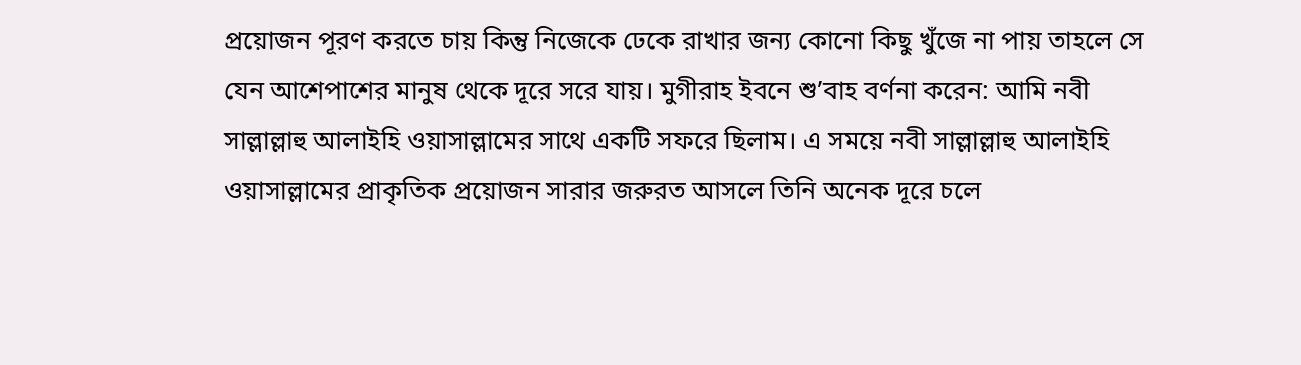প্রয়োজন পূরণ করতে চায় কিন্তু নিজেকে ঢেকে রাখার জন্য কোনো কিছু খুঁজে না পায় তাহলে সে যেন আশেপাশের মানুষ থেকে দূরে সরে যায়। মুগীরাহ ইবনে শু’বাহ বর্ণনা করেন: আমি নবী সাল্লাল্লাহু আলাইহি ওয়াসাল্লামের সাথে একটি সফরে ছিলাম। এ সময়ে নবী সাল্লাল্লাহু আলাইহি ওয়াসাল্লামের প্রাকৃতিক প্রয়োজন সারার জরুরত আসলে তিনি অনেক দূরে চলে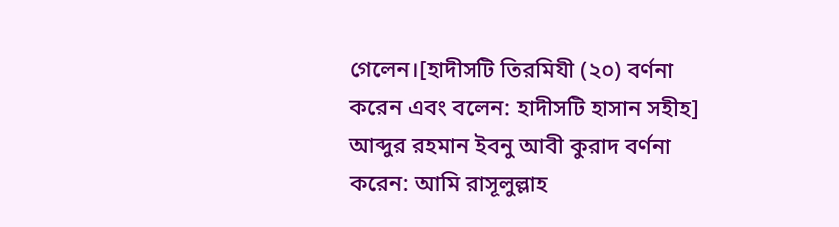গেলেন।[হাদীসটি তিরমিযী (২০) বর্ণনা করেন এবং বলেন: হাদীসটি হাসান সহীহ]
আব্দুর রহমান ইবনু আবী কুরাদ বর্ণনা করেন: আমি রাসূলুল্লাহ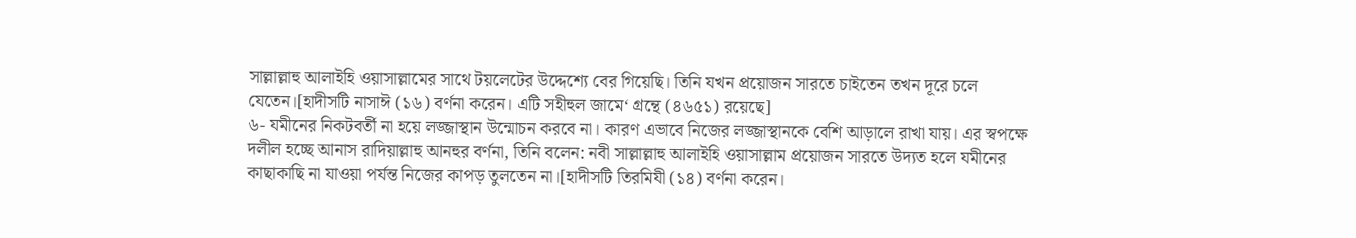সাল্লাল্লাহু আলাইহি ওয়াসাল্লামের সাথে টয়লেটের উদ্দেশ্যে বের গিয়েছি। তিনি যখন প্রয়োজন সারতে চাইতেন তখন দূরে চলে যেতেন।[হাদীসটি নাসাঈ (১৬) বর্ণনা করেন। এটি সহীহুল জামে‘ গ্রন্থে (৪৬৫১) রয়েছে]
৬- যমীনের নিকটবর্তী না হয়ে লজ্জাস্থান উন্মোচন করবে না। কারণ এভাবে নিজের লজ্জাস্থানকে বেশি আড়ালে রাখা যায়। এর স্বপক্ষে দলীল হচ্ছে আনাস রাদিয়াল্লাহু আনহুর বর্ণনা, তিনি বলেন: নবী সাল্লাল্লাহু আলাইহি ওয়াসাল্লাম প্রয়োজন সারতে উদ্যত হলে যমীনের কাছাকাছি না যাওয়া পর্যন্ত নিজের কাপড় তুলতেন না।[হাদীসটি তিরমিযী (১৪) বর্ণনা করেন।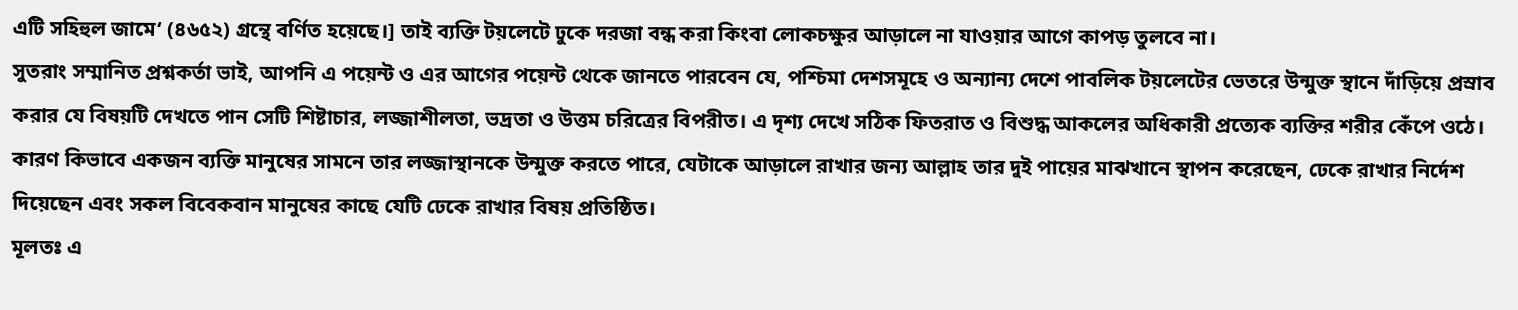এটি সহিহুল জামে‘ (৪৬৫২) গ্রন্থে বর্ণিত হয়েছে।] তাই ব্যক্তি টয়লেটে ঢুকে দরজা বন্ধ করা কিংবা লোকচক্ষুর আড়ালে না যাওয়ার আগে কাপড় তুলবে না।
সুতরাং সম্মানিত প্রশ্নকর্তা ভাই, আপনি এ পয়েন্ট ও এর আগের পয়েন্ট থেকে জানতে পারবেন যে, পশ্চিমা দেশসমূহে ও অন্যান্য দেশে পাবলিক টয়লেটের ভেতরে উন্মুক্ত স্থানে দাঁড়িয়ে প্রস্রাব করার যে বিষয়টি দেখতে পান সেটি শিষ্টাচার, লজ্জাশীলতা, ভদ্রতা ও উত্তম চরিত্রের বিপরীত। এ দৃশ্য দেখে সঠিক ফিতরাত ও বিশুদ্ধ আকলের অধিকারী প্রত্যেক ব্যক্তির শরীর কেঁপে ওঠে। কারণ কিভাবে একজন ব্যক্তি মানুষের সামনে তার লজ্জাস্থানকে উন্মুক্ত করতে পারে, যেটাকে আড়ালে রাখার জন্য আল্লাহ তার দুই পায়ের মাঝখানে স্থাপন করেছেন, ঢেকে রাখার নির্দেশ দিয়েছেন এবং সকল বিবেকবান মানুষের কাছে যেটি ঢেকে রাখার বিষয় প্রতিষ্ঠিত।
মূলতঃ এ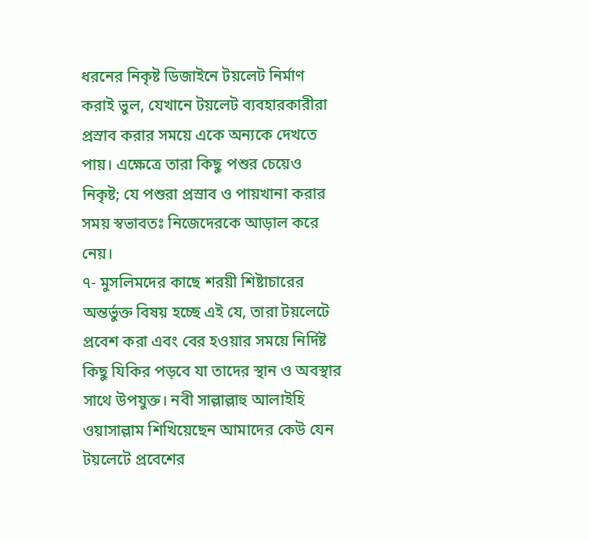ধরনের নিকৃষ্ট ডিজাইনে টয়লেট নির্মাণ করাই ভুল, যেখানে টয়লেট ব্যবহারকারীরা প্রস্রাব করার সময়ে একে অন্যকে দেখতে পায়। এক্ষেত্রে তারা কিছু পশুর চেয়েও নিকৃষ্ট; যে পশুরা প্রস্রাব ও পায়খানা করার সময় স্বভাবতঃ নিজেদেরকে আড়াল করে নেয়।
৭- মুসলিমদের কাছে শরয়ী শিষ্টাচারের অন্তর্ভুক্ত বিষয় হচ্ছে এই যে, তারা টয়লেটে প্রবেশ করা এবং বের হওয়ার সময়ে নির্দিষ্ট কিছু যিকির পড়বে যা তাদের স্থান ও অবস্থার সাথে উপযুক্ত। নবী সাল্লাল্লাহু আলাইহি ওয়াসাল্লাম শিখিয়েছেন আমাদের কেউ যেন টয়লেটে প্রবেশের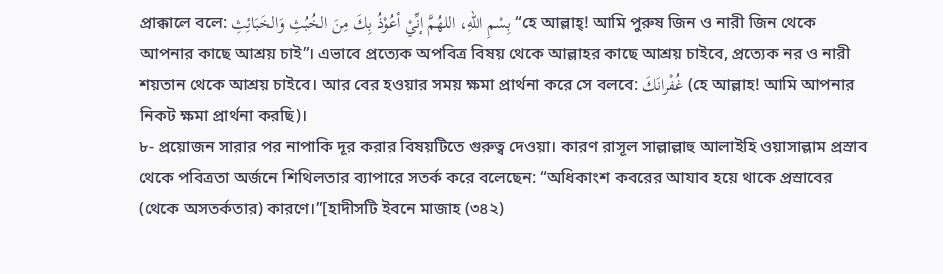প্রাক্কালে বলে: بِسْمِ اللهِ، اللهُمَّ إنِّيْ أعُوْذُ بِكَ مِنَ الخُبُثِ وَالخَبَائِثِ “হে আল্লাহ্! আমি পুরুষ জিন ও নারী জিন থেকে আপনার কাছে আশ্রয় চাই”। এভাবে প্রত্যেক অপবিত্র বিষয় থেকে আল্লাহর কাছে আশ্রয় চাইবে, প্রত্যেক নর ও নারী শয়তান থেকে আশ্রয় চাইবে। আর বের হওয়ার সময় ক্ষমা প্রার্থনা করে সে বলবে: غُفْرانَكَ (হে আল্লাহ! আমি আপনার নিকট ক্ষমা প্রার্থনা করছি)।
৮- প্রয়োজন সারার পর নাপাকি দূর করার বিষয়টিতে গুরুত্ব দেওয়া। কারণ রাসূল সাল্লাল্লাহু আলাইহি ওয়াসাল্লাম প্রস্রাব থেকে পবিত্রতা অর্জনে শিথিলতার ব্যাপারে সতর্ক করে বলেছেন: “অধিকাংশ কবরের আযাব হয়ে থাকে প্রস্রাবের (থেকে অসতর্কতার) কারণে।”[হাদীসটি ইবনে মাজাহ (৩৪২)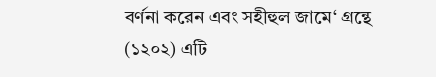বর্ণনা করেন এবং সহীহুল জামে‘ গ্রন্থে (১২০২) এটি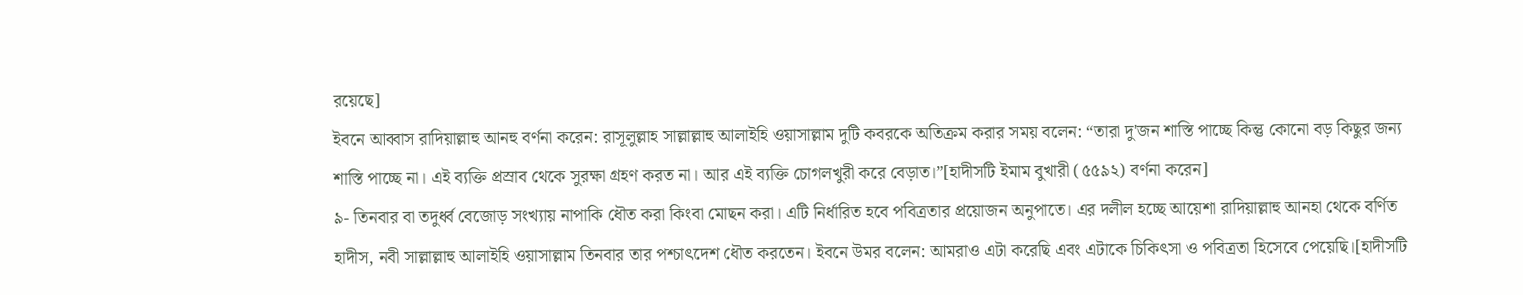রয়েছে]
ইবনে আব্বাস রাদিয়াল্লাহু আনহু বর্ণনা করেন: রাসূলুল্লাহ সাল্লাল্লাহু আলাইহি ওয়াসাল্লাম দুটি কবরকে অতিক্রম করার সময় বলেন: “তারা দু'জন শাস্তি পাচ্ছে কিন্তু কোনো বড় কিছুর জন্য শাস্তি পাচ্ছে না। এই ব্যক্তি প্রস্রাব থেকে সুরক্ষা গ্রহণ করত না। আর এই ব্যক্তি চোগলখুরী করে বেড়াত।”[হাদীসটি ইমাম বুখারী (৫৫৯২) বর্ণনা করেন]
৯- তিনবার বা তদুর্ধ্ব বেজোড় সংখ্যায় নাপাকি ধৌত করা কিংবা মোছন করা। এটি নির্ধারিত হবে পবিত্রতার প্রয়োজন অনুপাতে। এর দলীল হচ্ছে আয়েশা রাদিয়াল্লাহু আনহা থেকে বর্ণিত হাদীস, নবী সাল্লাল্লাহু আলাইহি ওয়াসাল্লাম তিনবার তার পশ্চাৎদেশ ধৌত করতেন। ইবনে উমর বলেন: আমরাও এটা করেছি এবং এটাকে চিকিৎসা ও পবিত্রতা হিসেবে পেয়েছি।[হাদীসটি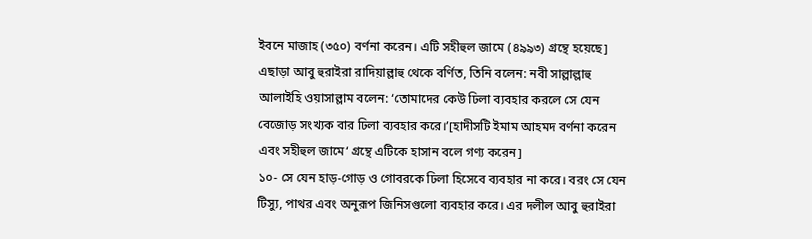ইবনে মাজাহ (৩৫০) বর্ণনা করেন। এটি সহীহুল জামে (৪৯৯৩) গ্রন্থে হয়েছে]
এছাড়া আবু হুরাইরা রাদিয়াল্লাহু থেকে বর্ণিত, তিনি বলেন: নবী সাল্লাল্লাহু আলাইহি ওয়াসাল্লাম বলেন: ‘তোমাদের কেউ ঢিলা ব্যবহার করলে সে যেন বেজোড় সংখ্যক বার ঢিলা ব্যবহার করে।’[হাদীসটি ইমাম আহমদ বর্ণনা করেন এবং সহীহুল জামে‘ গ্রন্থে এটিকে হাসান বলে গণ্য করেন]
১০- সে যেন হাড়-গোড় ও গোবরকে ঢিলা হিসেবে ব্যবহার না করে। বরং সে যেন টিস্যু, পাথর এবং অনুরূপ জিনিসগুলো ব্যবহার করে। এর দলীল আবু হুরাইরা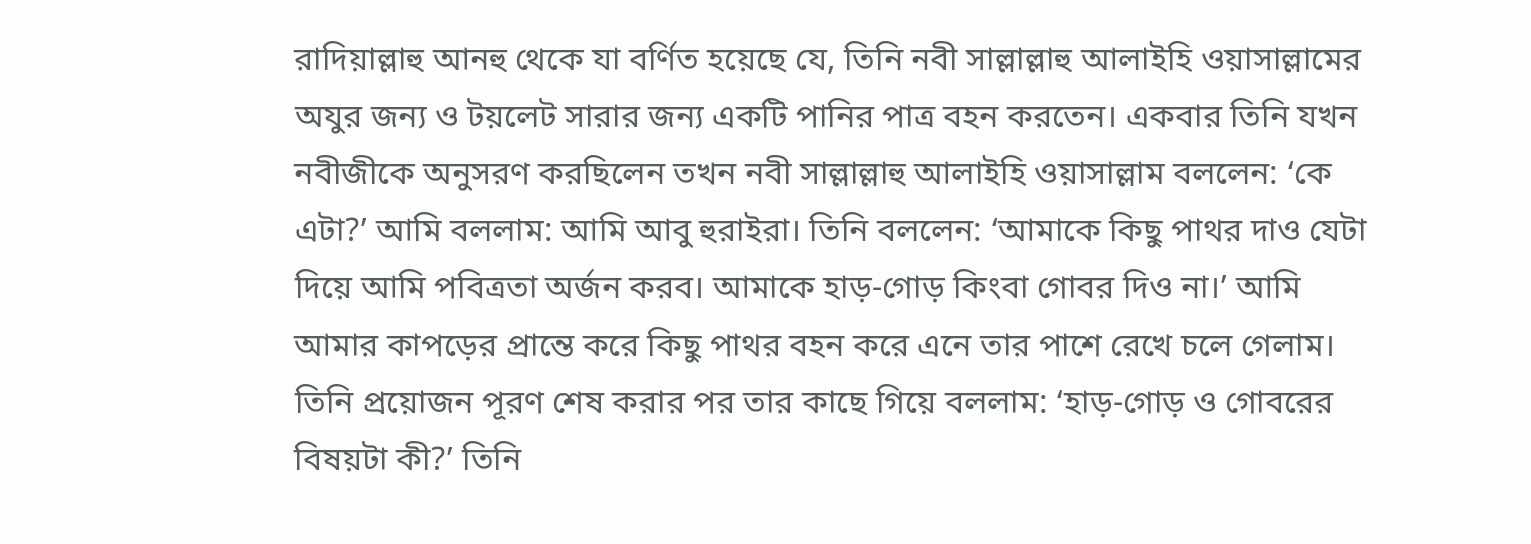রাদিয়াল্লাহু আনহু থেকে যা বর্ণিত হয়েছে যে, তিনি নবী সাল্লাল্লাহু আলাইহি ওয়াসাল্লামের অযুর জন্য ও টয়লেট সারার জন্য একটি পানির পাত্র বহন করতেন। একবার তিনি যখন নবীজীকে অনুসরণ করছিলেন তখন নবী সাল্লাল্লাহু আলাইহি ওয়াসাল্লাম বললেন: ‘কে এটা?’ আমি বললাম: আমি আবু হুরাইরা। তিনি বললেন: ‘আমাকে কিছু পাথর দাও যেটা দিয়ে আমি পবিত্রতা অর্জন করব। আমাকে হাড়-গোড় কিংবা গোবর দিও না।’ আমি আমার কাপড়ের প্রান্তে করে কিছু পাথর বহন করে এনে তার পাশে রেখে চলে গেলাম। তিনি প্রয়োজন পূরণ শেষ করার পর তার কাছে গিয়ে বললাম: ‘হাড়-গোড় ও গোবরের বিষয়টা কী?’ তিনি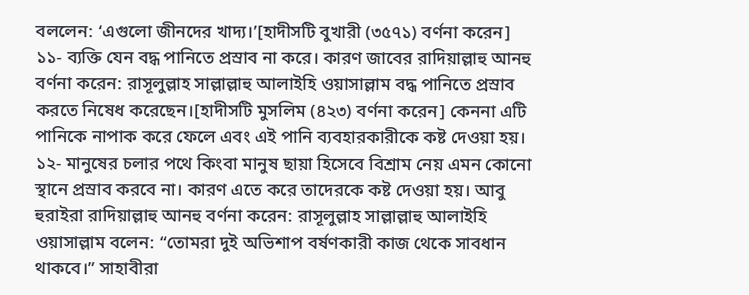বললেন: ‘এগুলো জীনদের খাদ্য।’[হাদীসটি বুখারী (৩৫৭১) বর্ণনা করেন]
১১- ব্যক্তি যেন বদ্ধ পানিতে প্রস্রাব না করে। কারণ জাবের রাদিয়াল্লাহু আনহু বর্ণনা করেন: রাসূলুল্লাহ সাল্লাল্লাহু আলাইহি ওয়াসাল্লাম বদ্ধ পানিতে প্রস্রাব করতে নিষেধ করেছেন।[হাদীসটি মুসলিম (৪২৩) বর্ণনা করেন] কেননা এটি পানিকে নাপাক করে ফেলে এবং এই পানি ব্যবহারকারীকে কষ্ট দেওয়া হয়।
১২- মানুষের চলার পথে কিংবা মানুষ ছায়া হিসেবে বিশ্রাম নেয় এমন কোনো স্থানে প্রস্রাব করবে না। কারণ এতে করে তাদেরকে কষ্ট দেওয়া হয়। আবু হুরাইরা রাদিয়াল্লাহু আনহু বর্ণনা করেন: রাসূলুল্লাহ সাল্লাল্লাহু আলাইহি ওয়াসাল্লাম বলেন: “তোমরা দুই অভিশাপ বর্ষণকারী কাজ থেকে সাবধান থাকবে।” সাহাবীরা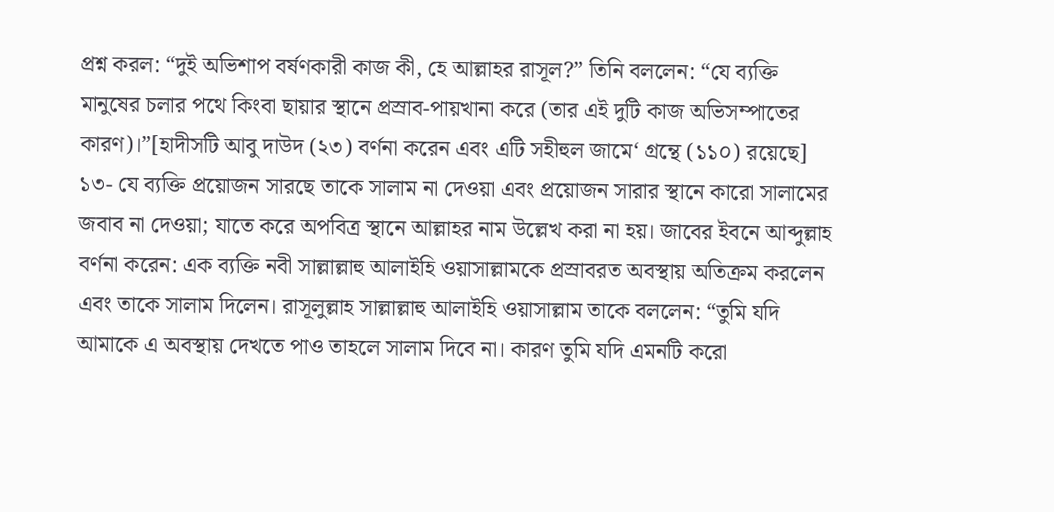প্রশ্ন করল: “দুই অভিশাপ বর্ষণকারী কাজ কী, হে আল্লাহর রাসূল?” তিনি বললেন: “যে ব্যক্তি মানুষের চলার পথে কিংবা ছায়ার স্থানে প্রস্রাব-পায়খানা করে (তার এই দুটি কাজ অভিসম্পাতের কারণ)।”[হাদীসটি আবু দাউদ (২৩) বর্ণনা করেন এবং এটি সহীহুল জামে‘ গ্রন্থে (১১০) রয়েছে]
১৩- যে ব্যক্তি প্রয়োজন সারছে তাকে সালাম না দেওয়া এবং প্রয়োজন সারার স্থানে কারো সালামের জবাব না দেওয়া; যাতে করে অপবিত্র স্থানে আল্লাহর নাম উল্লেখ করা না হয়। জাবের ইবনে আব্দুল্লাহ বর্ণনা করেন: এক ব্যক্তি নবী সাল্লাল্লাহু আলাইহি ওয়াসাল্লামকে প্রস্রাবরত অবস্থায় অতিক্রম করলেন এবং তাকে সালাম দিলেন। রাসূলুল্লাহ সাল্লাল্লাহু আলাইহি ওয়াসাল্লাম তাকে বললেন: “তুমি যদি আমাকে এ অবস্থায় দেখতে পাও তাহলে সালাম দিবে না। কারণ তুমি যদি এমনটি করো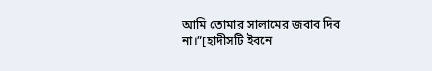আমি তোমার সালামের জবাব দিব না।”[হাদীসটি ইবনে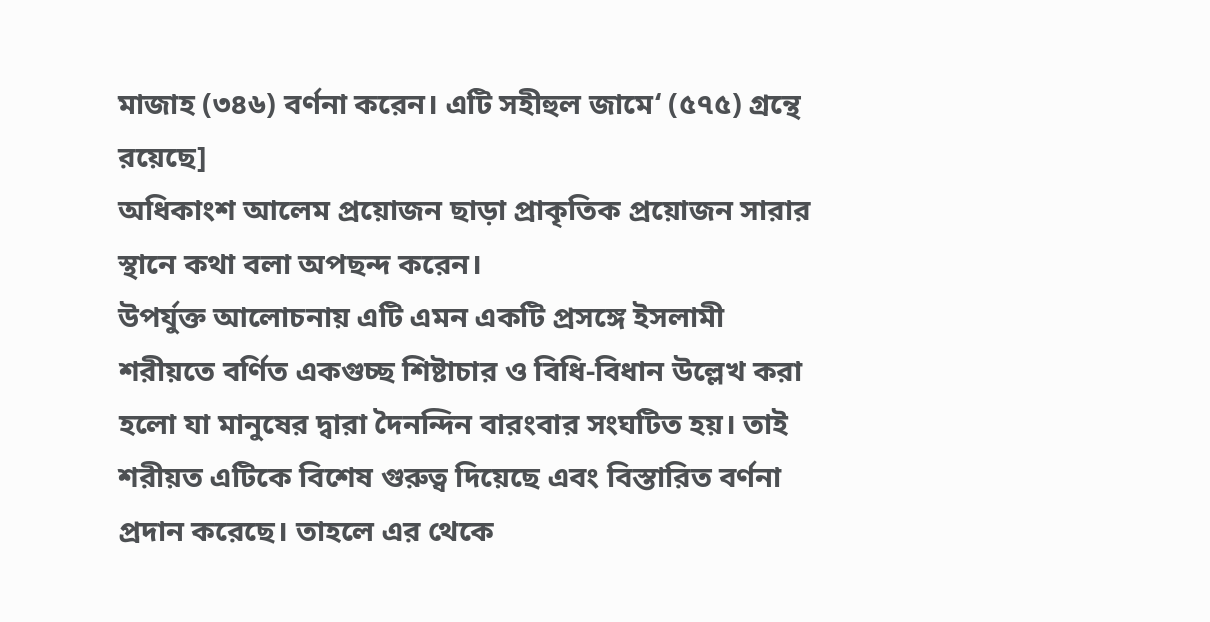মাজাহ (৩৪৬) বর্ণনা করেন। এটি সহীহুল জামে‘ (৫৭৫) গ্রন্থে রয়েছে]
অধিকাংশ আলেম প্রয়োজন ছাড়া প্রাকৃতিক প্রয়োজন সারার স্থানে কথা বলা অপছন্দ করেন।
উপর্যুক্ত আলোচনায় এটি এমন একটি প্রসঙ্গে ইসলামী শরীয়তে বর্ণিত একগুচ্ছ শিষ্টাচার ও বিধি-বিধান উল্লেখ করা হলো যা মানুষের দ্বারা দৈনন্দিন বারংবার সংঘটিত হয়। তাই শরীয়ত এটিকে বিশেষ গুরুত্ব দিয়েছে এবং বিস্তারিত বর্ণনা প্রদান করেছে। তাহলে এর থেকে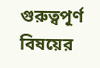গুরুত্বপূর্ণ বিষয়ের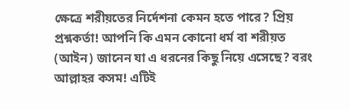ক্ষেত্রে শরীয়তের নির্দেশনা কেমন হতে পারে? প্রিয় প্রশ্নকর্তা! আপনি কি এমন কোনো ধর্ম বা শরীয়ত (আইন) জানেন যা এ ধরনের কিছু নিয়ে এসেছে? বরং আল্লাহর কসম! এটিই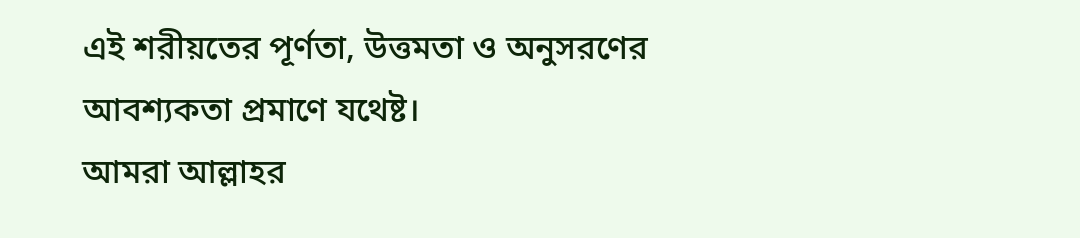এই শরীয়তের পূর্ণতা, উত্তমতা ও অনুসরণের আবশ্যকতা প্রমাণে যথেষ্ট।
আমরা আল্লাহর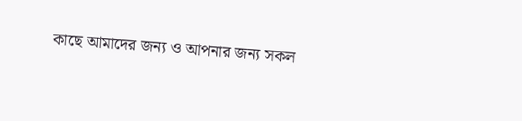কাছে আমাদের জন্য ও আপনার জন্য সকল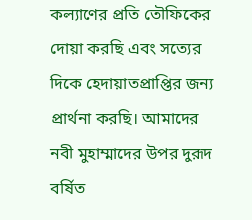কল্যাণের প্রতি তৌফিকের দোয়া করছি এবং সত্যের দিকে হেদায়াতপ্রাপ্তির জন্য প্রার্থনা করছি। আমাদের নবী মুহাম্মাদের উপর দুরূদ বর্ষিত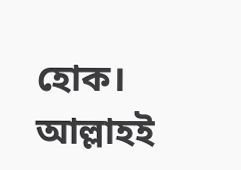হোক।
আল্লাহই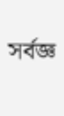সর্বজ্ঞ